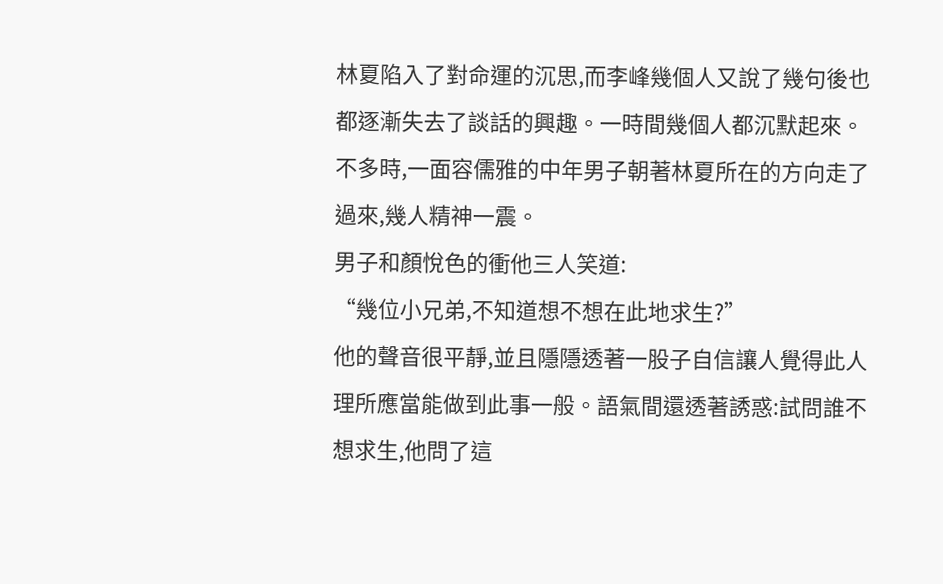林夏陷入了對命運的沉思,而李峰幾個人又說了幾句後也都逐漸失去了談話的興趣。一時間幾個人都沉默起來。
不多時,一面容儒雅的中年男子朝著林夏所在的方向走了過來,幾人精神一震。
男子和顏悅色的衝他三人笑道:
“幾位小兄弟,不知道想不想在此地求生?”
他的聲音很平靜,並且隱隱透著一股子自信讓人覺得此人理所應當能做到此事一般。語氣間還透著誘惑:試問誰不想求生,他問了這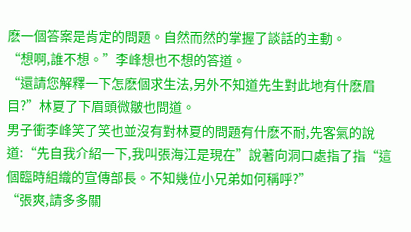麽一個答案是肯定的問題。自然而然的掌握了談話的主動。
“想啊,誰不想。”李峰想也不想的答道。
“還請您解釋一下怎麽個求生法,另外不知道先生對此地有什麽眉目?”林夏了下眉頭微皺也問道。
男子衝李峰笑了笑也並沒有對林夏的問題有什麽不耐,先客氣的說道:“先自我介紹一下,我叫張海江是現在”說著向洞口處指了指“這個臨時組織的宣傳部長。不知幾位小兄弟如何稱呼?”
“張爽,請多多關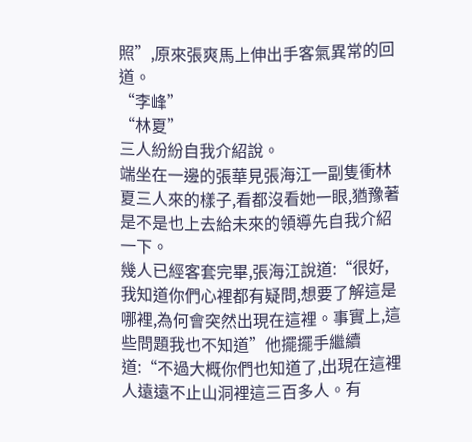照”,原來張爽馬上伸出手客氣異常的回道。
“李峰”
“林夏”
三人紛紛自我介紹說。
端坐在一邊的張華見張海江一副隻衝林夏三人來的樣子,看都沒看她一眼,猶豫著是不是也上去給未來的領導先自我介紹一下。
幾人已經客套完畢,張海江說道:“很好,我知道你們心裡都有疑問,想要了解這是哪裡,為何會突然出現在這裡。事實上,這些問題我也不知道”他擺擺手繼續道:“不過大概你們也知道了,出現在這裡人遠遠不止山洞裡這三百多人。有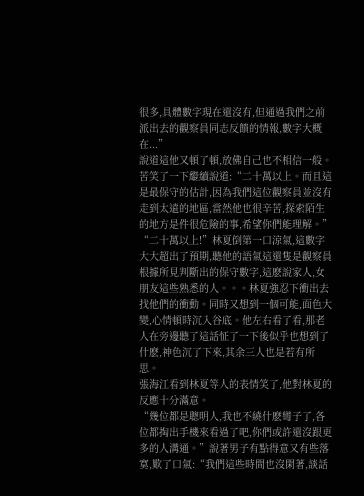很多,具體數字現在還沒有,但通過我們之前派出去的觀察員同志反饋的情報,數字大概在...”
說道這他又頓了頓,放佛自己也不相信一般。苦笑了一下繼續說道:“二十萬以上。而且這是最保守的估計,因為我們這位觀察員並沒有走到太遠的地區,當然他也很辛苦,探索陌生的地方是件很危險的事,希望你們能理解。”
“二十萬以上!”林夏倒第一口涼氣,這數字大大超出了預期,聽他的語氣這還隻是觀察員根據所見判斷出的保守數字,這麽說家人,女朋友這些熟悉的人。。。林夏強忍下衝出去找他們的衝動。同時又想到一個可能,面色大變,心情頓時沉入谷底。他左右看了看,那老人在旁邊聽了這話怔了一下後似乎也想到了什麽,神色沉了下來,其余三人也是若有所思。
張海江看到林夏等人的表情笑了,他對林夏的反應十分滿意。
“幾位都是聰明人,我也不繞什麽彎子了,各位都掏出手機來看過了吧,你們或許還沒跟更多的人溝通。”說著男子有點得意又有些落寞,歎了口氣:“我們這些時間也沒閑著,談話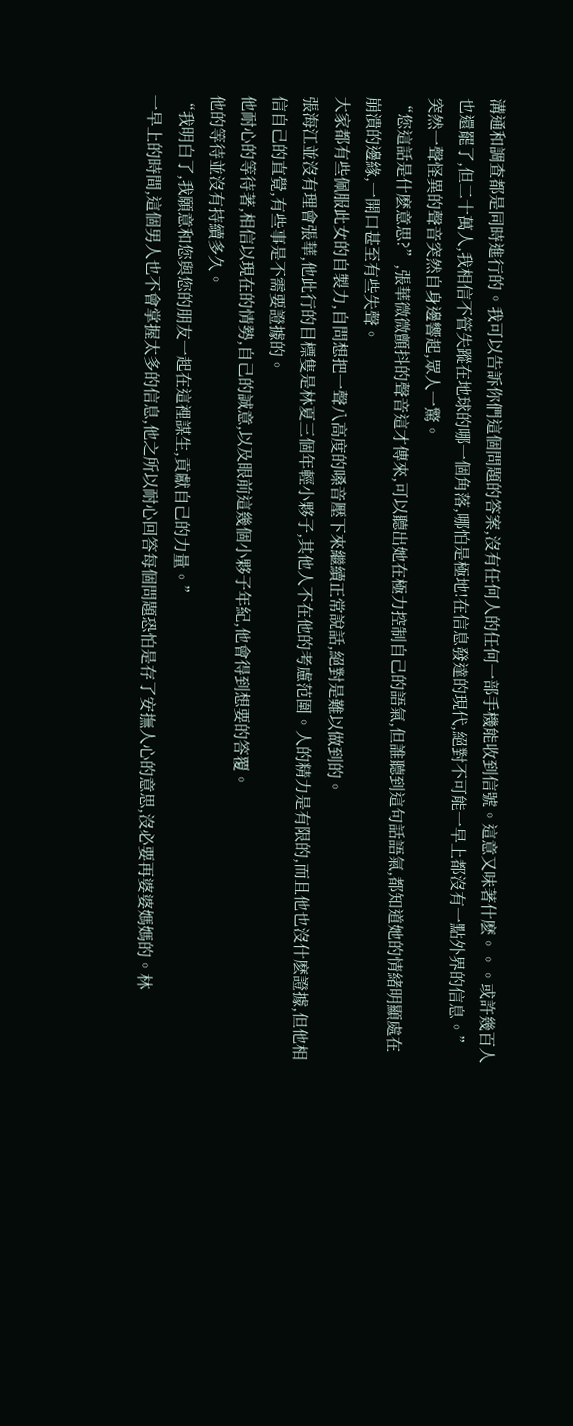溝通和調查都是同時進行的。我可以告訴你們這個問題的答案,沒有任何人的任何一部手機能收到信號。這意又味著什麽。。。或許幾百人也還罷了,但二十萬人,我相信不管失蹤在地球的哪一個角落,哪怕是極地!在信息發達的現代,絕對不可能一早上都沒有一點外界的信息。”
突然一聲怪異的聲音突然自身邊響起,眾人一驚。
“您這話是什麽意思?”,張華微微顫抖的聲音這才傳來,可以聽出她在極力控制自己的語氣,但誰聽到這句話語氣,都知道她的情緒明顯處在崩潰的邊緣,一開口甚至有些失聲。
大家都有些佩服此女的自製力,自問想把一聲八高度的嗓音壓下來繼續正常說話,絕對是難以做到的。
張海江並沒有理會張華,他此行的目標隻是林夏三個年輕小夥子,其他人不在他的考慮范圍。人的精力是有限的,而且他也沒什麽證據,但他相信自己的直覺,有些事是不需要證據的。
他耐心的等待著,相信以現在的情勢,自己的誠意,以及眼前這幾個小夥子年紀,他會得到想要的答覆。
他的等待並沒有持續多久。
“我明白了,我願意和您與您的朋友一起在這裡謀生,貢獻自己的力量。”
一早上的時間,這個男人也不會掌握太多的信息,他之所以耐心回答每個問題恐怕是存了安撫人心的意思,沒必要再婆婆媽媽的。林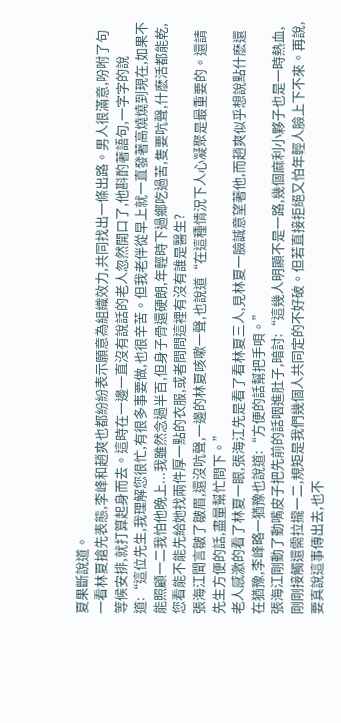夏果斷說道。
一看林夏搶先表態,李峰和趙爽也都紛紛表示願意為組織效力,共同找出一條出路。男人很滿意,吩咐了句等候安排,就打算起身而去。這時在一邊一直沒有說話的老人忽然開口了,他斟酌著語句,一字字的說道:“這位先生,我理解您很忙,有很多事要做,也很辛苦。但我老伴從早上就一直發著高燒燒到現在,如果不能照顧一二我怕他晚上...我雖然念過半百,但身子骨還硬朗,年輕時下過鄉吃過苦,隻要吭聲,什麽活都能乾,您看能不能先給她找兩件厚一點的衣服,或者問問這裡有沒有誰是醫生?
張海江聞言皺了皺眉,還沒吭聲,一邊的林夏咳嗽一聲,也說道“在這種情況下人心凝聚是最重要的。還請先生方便的話,盡量幫忙問下。”
老人感激的看了林夏一眼,張海江先是看了看林夏三人,見林夏一臉誠意望著他,而趙爽似乎想說點什麽還在猶豫,李峰略一猶豫也說道:“方便的話幫把手唄。”
張海江剛動了動嘴皮子把先前的話咽進肚子,暗討:“這幾人明顯不是一路,幾個麻利小夥子也是一時熱血,剛剛接觸還需拉攏一二,規矩是我們幾個人共同定的不好破。但若直接拒絕又怕年輕人臉上下不來。再說,要真說這事傳出去,也不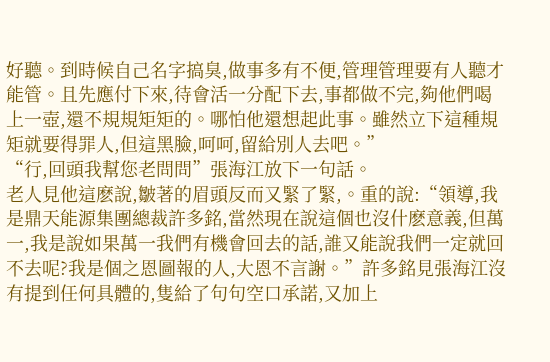好聽。到時候自己名字搞臭,做事多有不便,管理管理要有人聽才能管。且先應付下來,待會活一分配下去,事都做不完,夠他們喝上一壺,還不規規矩矩的。哪怕他還想起此事。雖然立下這種規矩就要得罪人,但這黑臉,呵呵,留給別人去吧。”
“行,回頭我幫您老問問”張海江放下一句話。
老人見他這麽說,皺著的眉頭反而又緊了緊,。重的說:“領導,我是鼎天能源集團總裁許多銘,當然現在說這個也沒什麽意義,但萬一,我是說如果萬一我們有機會回去的話,誰又能說我們一定就回不去呢?我是個之恩圖報的人,大恩不言謝。”許多銘見張海江沒有提到任何具體的,隻給了句句空口承諾,又加上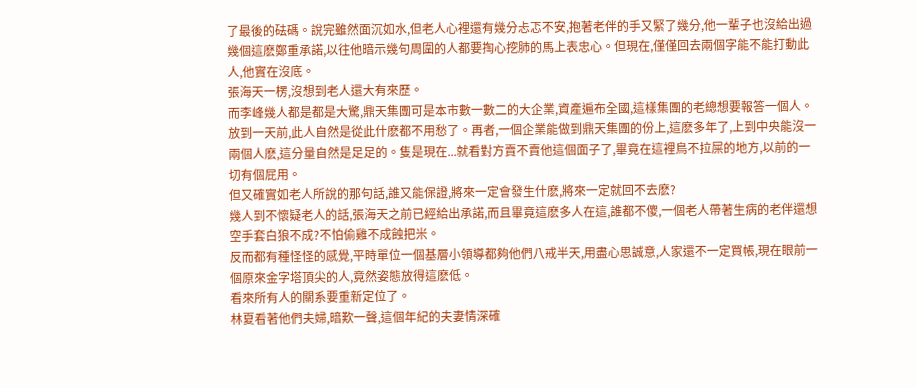了最後的砝碼。說完雖然面沉如水,但老人心裡還有幾分忐忑不安,抱著老伴的手又緊了幾分,他一輩子也沒給出過幾個這麽鄭重承諾,以往他暗示幾句周圍的人都要掏心挖肺的馬上表忠心。但現在,僅僅回去兩個字能不能打動此人,他實在沒底。
張海天一楞,沒想到老人還大有來歷。
而李峰幾人都是都是大驚,鼎天集團可是本市數一數二的大企業,資產遍布全國,這樣集團的老總想要報答一個人。放到一天前,此人自然是從此什麽都不用愁了。再者,一個企業能做到鼎天集團的份上,這麽多年了,上到中央能沒一兩個人麽,這分量自然是足足的。隻是現在...就看對方賣不賣他這個面子了,畢竟在這裡鳥不拉屎的地方,以前的一切有個屁用。
但又確實如老人所說的那句話,誰又能保證,將來一定會發生什麽,將來一定就回不去麽?
幾人到不懷疑老人的話,張海天之前已經給出承諾,而且畢竟這麽多人在這,誰都不傻,一個老人帶著生病的老伴還想空手套白狼不成?不怕偷雞不成蝕把米。
反而都有種怪怪的感覺,平時單位一個基層小領導都夠他們八戒半天,用盡心思誠意,人家還不一定買帳,現在眼前一個原來金字塔頂尖的人,竟然姿態放得這麽低。
看來所有人的關系要重新定位了。
林夏看著他們夫婦,暗歎一聲,這個年紀的夫妻情深確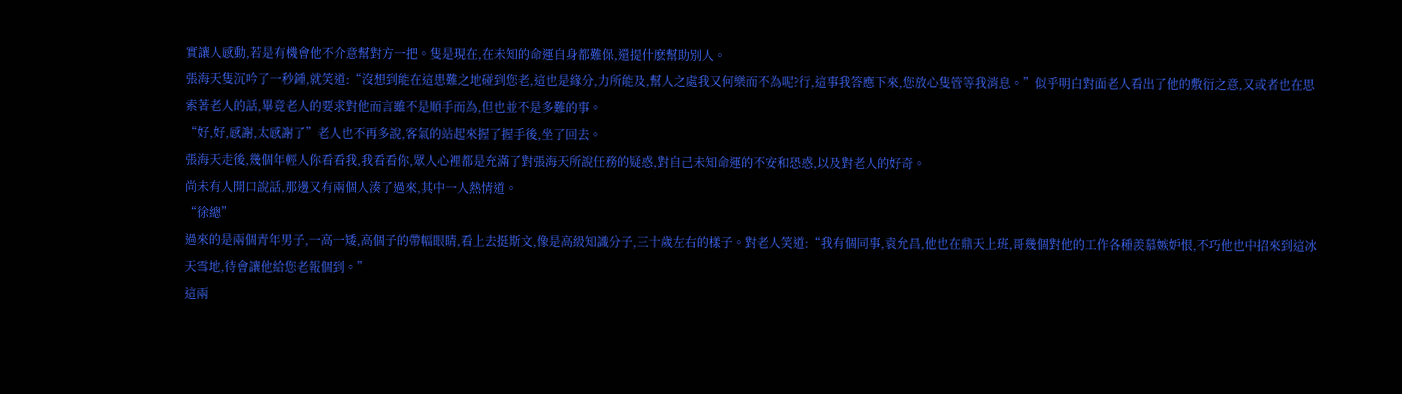實讓人感動,若是有機會他不介意幫對方一把。隻是現在,在未知的命運自身都難保,還提什麽幫助別人。
張海天隻沉吟了一秒鍾,就笑道:“沒想到能在這患難之地碰到您老,這也是緣分,力所能及,幫人之處我又何樂而不為呢?行,這事我答應下來,您放心隻管等我消息。”似乎明白對面老人看出了他的敷衍之意,又或者也在思索著老人的話,畢竟老人的要求對他而言雖不是順手而為,但也並不是多難的事。
“好,好,感謝,太感謝了”老人也不再多說,客氣的站起來握了握手後,坐了回去。
張海天走後,幾個年輕人你看看我,我看看你,眾人心裡都是充滿了對張海天所說任務的疑惑,對自己未知命運的不安和恐惑,以及對老人的好奇。
尚未有人開口說話,那邊又有兩個人湊了過來,其中一人熱情道。
“徐總”
過來的是兩個青年男子,一高一矮,高個子的帶幅眼睛,看上去挺斯文,像是高級知識分子,三十歲左右的樣子。對老人笑道:“我有個同事,袁允昌,他也在鼎天上班,哥幾個對他的工作各種羨慕嫉妒恨,不巧他也中招來到這冰天雪地,待會讓他給您老報個到。”
這兩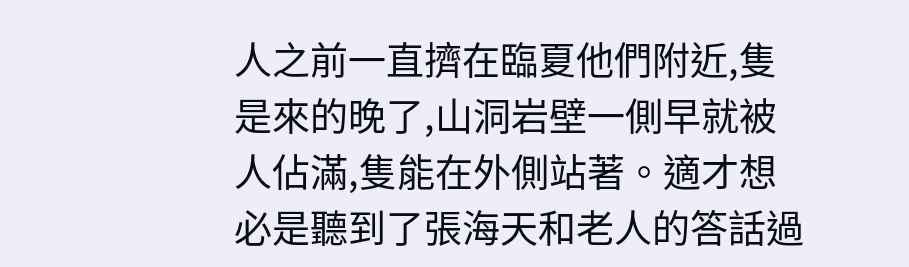人之前一直擠在臨夏他們附近,隻是來的晚了,山洞岩壁一側早就被人佔滿,隻能在外側站著。適才想必是聽到了張海天和老人的答話過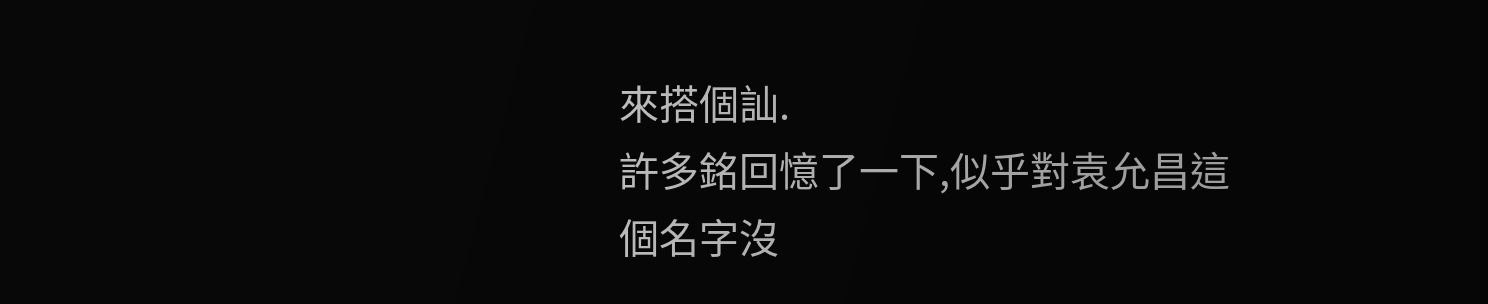來搭個訕.
許多銘回憶了一下,似乎對袁允昌這個名字沒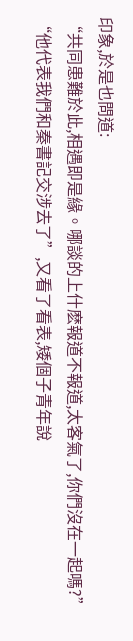印象,於是也問道:
“共同患難於此,相遇即是緣。哪談的上什麽報道不報道,太客氣了,你們沒在一起嗎?”
“他代表我們和秦書記交涉去了”,又看了看表,矮個子青年說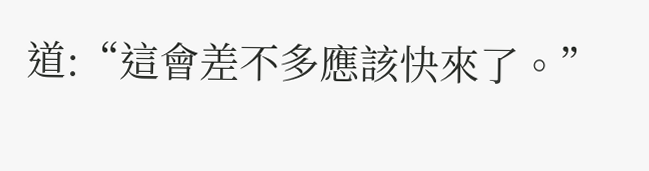道:“這會差不多應該快來了。”